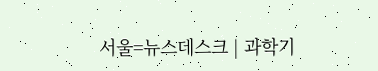서울=뉴스데스크 | 과학기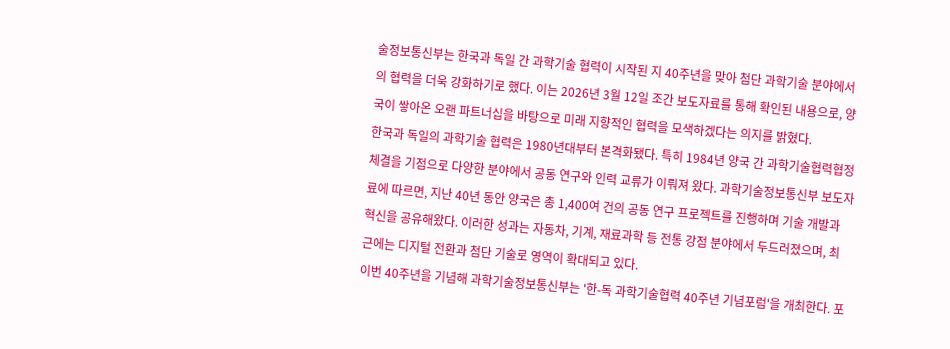술정보통신부는 한국과 독일 간 과학기술 협력이 시작된 지 40주년을 맞아 첨단 과학기술 분야에서의 협력을 더욱 강화하기로 했다. 이는 2026년 3월 12일 조간 보도자료를 통해 확인된 내용으로, 양국이 쌓아온 오랜 파트너십을 바탕으로 미래 지향적인 협력을 모색하겠다는 의지를 밝혔다.
한국과 독일의 과학기술 협력은 1980년대부터 본격화됐다. 특히 1984년 양국 간 과학기술협력협정 체결을 기점으로 다양한 분야에서 공동 연구와 인력 교류가 이뤄져 왔다. 과학기술정보통신부 보도자료에 따르면, 지난 40년 동안 양국은 총 1,400여 건의 공동 연구 프로젝트를 진행하며 기술 개발과 혁신을 공유해왔다. 이러한 성과는 자동차, 기계, 재료과학 등 전통 강점 분야에서 두드러졌으며, 최근에는 디지털 전환과 첨단 기술로 영역이 확대되고 있다.
이번 40주년을 기념해 과학기술정보통신부는 '한-독 과학기술협력 40주년 기념포럼'을 개최한다. 포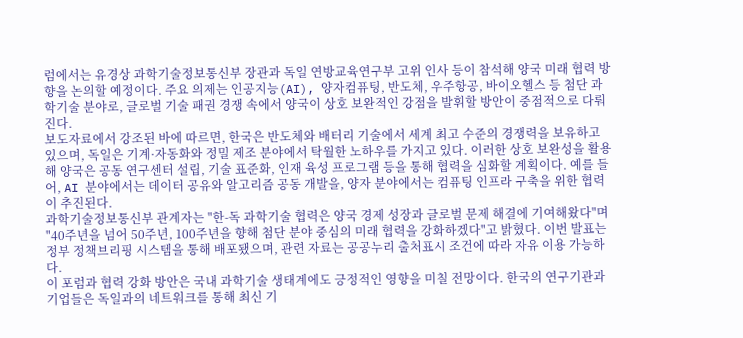럼에서는 유경상 과학기술정보통신부 장관과 독일 연방교육연구부 고위 인사 등이 참석해 양국 미래 협력 방향을 논의할 예정이다. 주요 의제는 인공지능(AI), 양자컴퓨팅, 반도체, 우주항공, 바이오헬스 등 첨단 과학기술 분야로, 글로벌 기술 패권 경쟁 속에서 양국이 상호 보완적인 강점을 발휘할 방안이 중점적으로 다뤄진다.
보도자료에서 강조된 바에 따르면, 한국은 반도체와 배터리 기술에서 세계 최고 수준의 경쟁력을 보유하고 있으며, 독일은 기계·자동화와 정밀 제조 분야에서 탁월한 노하우를 가지고 있다. 이러한 상호 보완성을 활용해 양국은 공동 연구센터 설립, 기술 표준화, 인재 육성 프로그램 등을 통해 협력을 심화할 계획이다. 예를 들어, AI 분야에서는 데이터 공유와 알고리즘 공동 개발을, 양자 분야에서는 컴퓨팅 인프라 구축을 위한 협력이 추진된다.
과학기술정보통신부 관계자는 "한-독 과학기술 협력은 양국 경제 성장과 글로벌 문제 해결에 기여해왔다"며 "40주년을 넘어 50주년, 100주년을 향해 첨단 분야 중심의 미래 협력을 강화하겠다"고 밝혔다. 이번 발표는 정부 정책브리핑 시스템을 통해 배포됐으며, 관련 자료는 공공누리 출처표시 조건에 따라 자유 이용 가능하다.
이 포럼과 협력 강화 방안은 국내 과학기술 생태계에도 긍정적인 영향을 미칠 전망이다. 한국의 연구기관과 기업들은 독일과의 네트워크를 통해 최신 기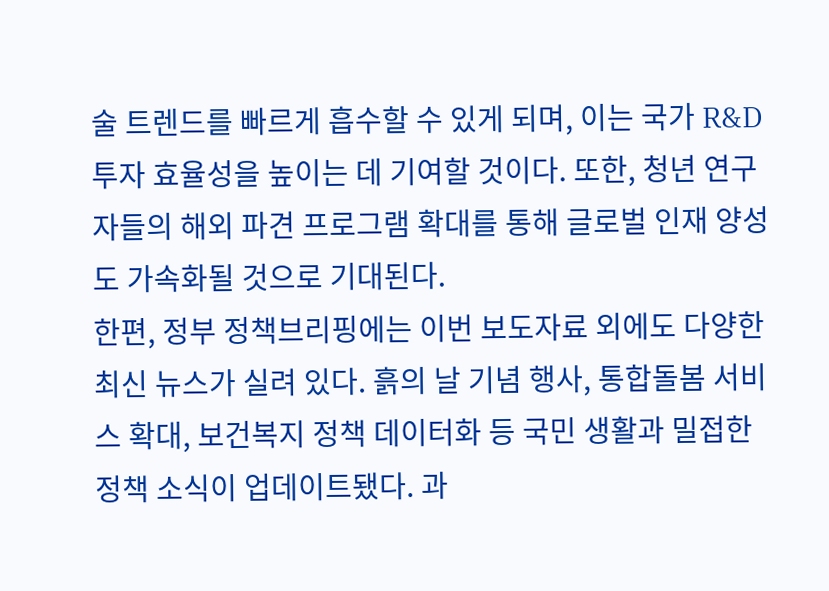술 트렌드를 빠르게 흡수할 수 있게 되며, 이는 국가 R&D 투자 효율성을 높이는 데 기여할 것이다. 또한, 청년 연구자들의 해외 파견 프로그램 확대를 통해 글로벌 인재 양성도 가속화될 것으로 기대된다.
한편, 정부 정책브리핑에는 이번 보도자료 외에도 다양한 최신 뉴스가 실려 있다. 흙의 날 기념 행사, 통합돌봄 서비스 확대, 보건복지 정책 데이터화 등 국민 생활과 밀접한 정책 소식이 업데이트됐다. 과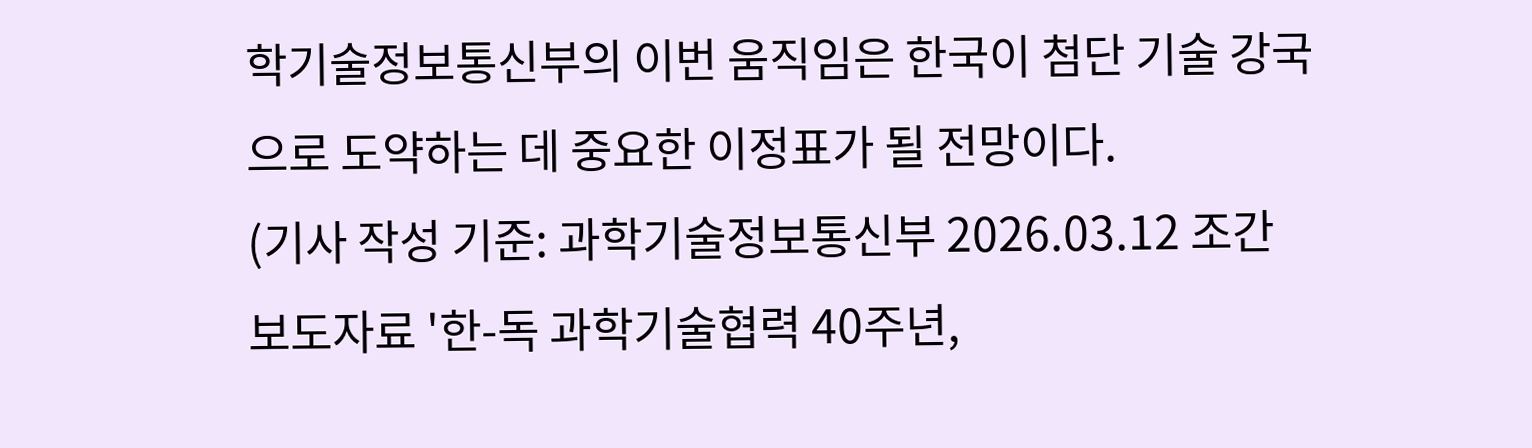학기술정보통신부의 이번 움직임은 한국이 첨단 기술 강국으로 도약하는 데 중요한 이정표가 될 전망이다.
(기사 작성 기준: 과학기술정보통신부 2026.03.12 조간 보도자료 '한-독 과학기술협력 40주년,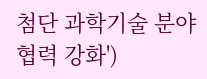첨단 과학기술 분야 협력 강화')